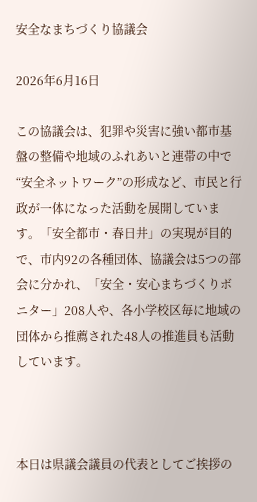安全なまちづくり協議会

2026年6月16日

この協議会は、犯罪や災害に強い都市基盤の整備や地域のふれあいと連帯の中で“安全ネットワーク”の形成など、市民と行政が一体になった活動を展開しています。「安全都市・春日井」の実現が目的で、市内92の各種団体、協議会は5つの部会に分かれ、「安全・安心まちづくりボニター」208人や、各小学校区毎に地域の団体から推薦された48人の推進員も活動しています。



本日は県議会議員の代表としてご挨拶の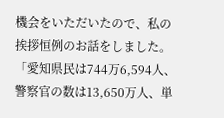機会をいただいたので、私の挨拶恒例のお話をしました。「愛知県民は744万6,594人、警察官の数は13,650万人、単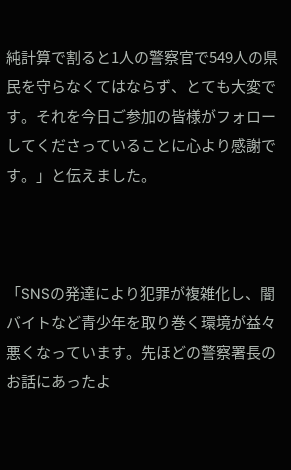純計算で割ると1人の警察官で549人の県民を守らなくてはならず、とても大変です。それを今日ご参加の皆様がフォローしてくださっていることに心より感謝です。」と伝えました。



「SNSの発達により犯罪が複雑化し、闇バイトなど青少年を取り巻く環境が益々悪くなっています。先ほどの警察署長のお話にあったよ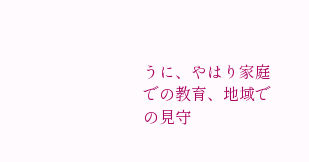うに、やはり家庭での教育、地域での見守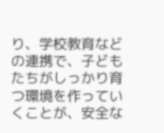り、学校教育などの連携で、子どもたちがしっかり育つ環境を作っていくことが、安全な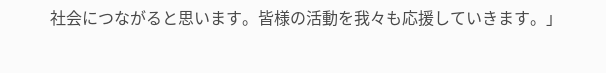社会につながると思います。皆様の活動を我々も応援していきます。」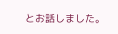とお話しました。